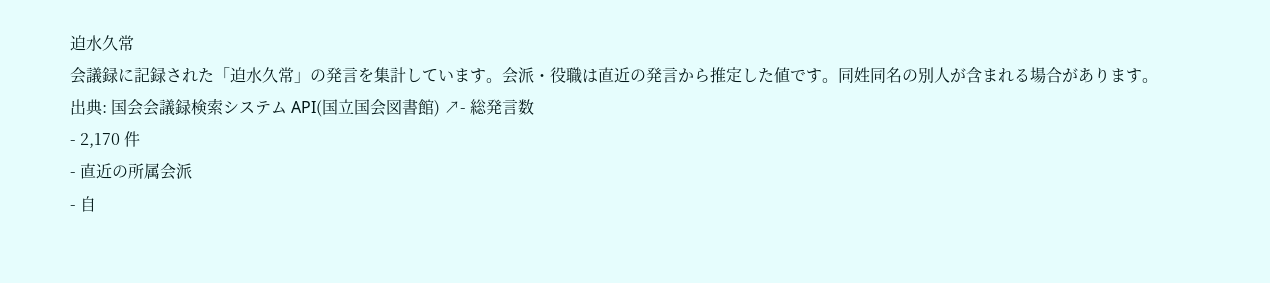迫水久常
会議録に記録された「迫水久常」の発言を集計しています。会派・役職は直近の発言から推定した値です。同姓同名の別人が含まれる場合があります。
出典: 国会会議録検索システム API(国立国会図書館) ↗- 総発言数
- 2,170 件
- 直近の所属会派
- 自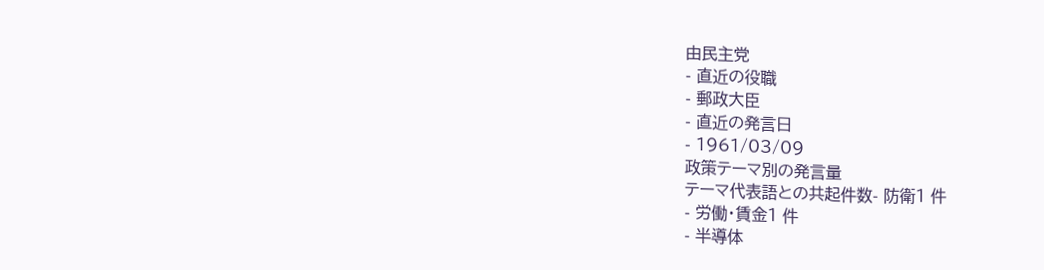由民主党
- 直近の役職
- 郵政大臣
- 直近の発言日
- 1961/03/09
政策テーマ別の発言量
テーマ代表語との共起件数- 防衛1 件
- 労働・賃金1 件
- 半導体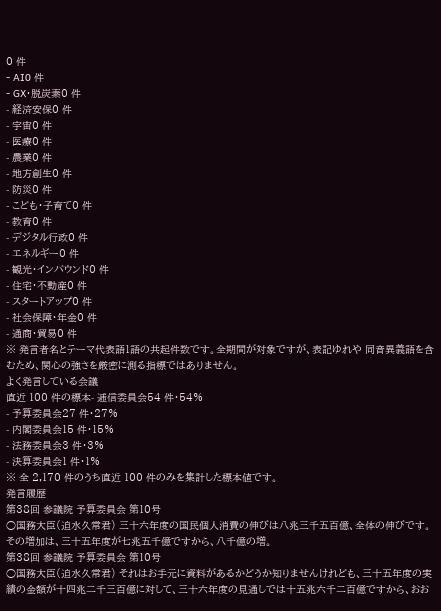0 件
- AI0 件
- GX・脱炭素0 件
- 経済安保0 件
- 宇宙0 件
- 医療0 件
- 農業0 件
- 地方創生0 件
- 防災0 件
- こども・子育て0 件
- 教育0 件
- デジタル行政0 件
- エネルギー0 件
- 観光・インバウンド0 件
- 住宅・不動産0 件
- スタートアップ0 件
- 社会保障・年金0 件
- 通商・貿易0 件
※ 発言者名とテーマ代表語1語の共起件数です。全期間が対象ですが、表記ゆれや 同音異義語を含むため、関心の強さを厳密に測る指標ではありません。
よく発言している会議
直近 100 件の標本- 逓信委員会54 件・54%
- 予算委員会27 件・27%
- 内閣委員会15 件・15%
- 法務委員会3 件・3%
- 決算委員会1 件・1%
※ 全 2,170 件のうち直近 100 件のみを集計した標本値です。
発言履歴
第38回 参議院 予算委員会 第10号
○国務大臣(迫水久常君) 三十六年度の国民個人消費の伸びは八兆三千五百億、全体の伸びです。その増加は、三十五年度が七兆五千億ですから、八千億の増。
第38回 参議院 予算委員会 第10号
○国務大臣(迫水久常君) それはお手元に資料があるかどうか知りませんけれども、三十五年度の実績の金額が十四兆二千三百億に対して、三十六年度の見通しでは十五兆六千二百億ですから、おお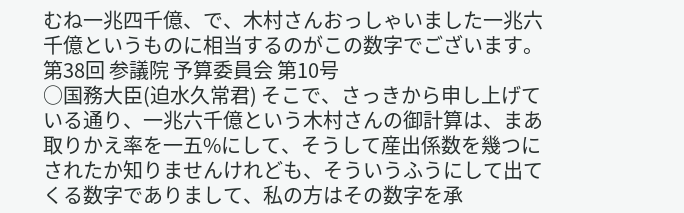むね一兆四千億、で、木村さんおっしゃいました一兆六千億というものに相当するのがこの数字でございます。
第38回 参議院 予算委員会 第10号
○国務大臣(迫水久常君) そこで、さっきから申し上げている通り、一兆六千億という木村さんの御計算は、まあ取りかえ率を一五%にして、そうして産出係数を幾つにされたか知りませんけれども、そういうふうにして出てくる数字でありまして、私の方はその数字を承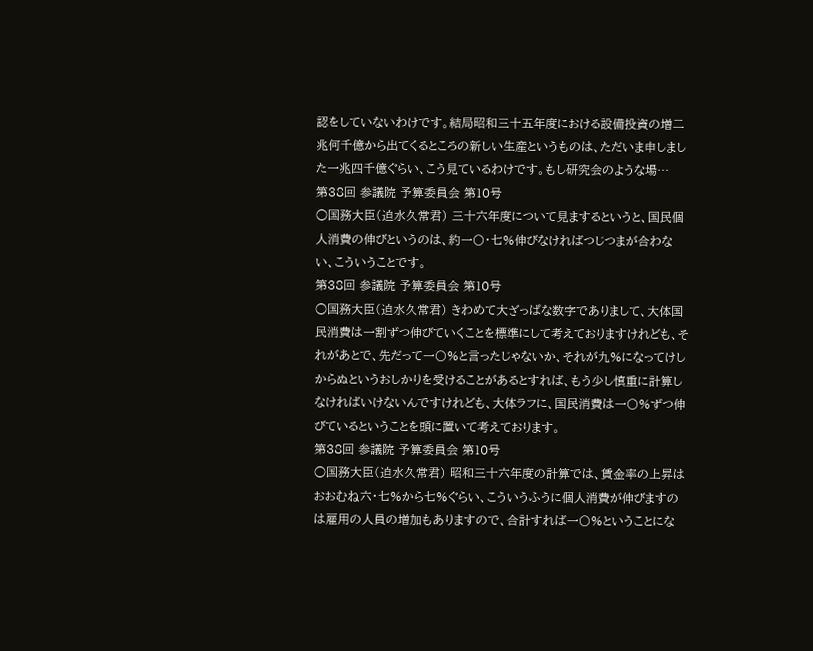認をしていないわけです。結局昭和三十五年度における設備投資の増二兆何千億から出てくるところの新しい生産というものは、ただいま申しました一兆四千億ぐらい、こう見ているわけです。もし研究会のような場…
第38回 参議院 予算委員会 第10号
○国務大臣(迫水久常君) 三十六年度について見まするというと、国民個人消費の伸びというのは、約一〇・七%伸びなければつじつまが合わない、こういうことです。
第38回 参議院 予算委員会 第10号
○国務大臣(迫水久常君) きわめて大ざっぱな数字でありまして、大体国民消費は一割ずつ伸びていくことを標準にして考えておりますけれども、それがあとで、先だって一〇%と言ったじゃないか、それが九%になってけしからぬというおしかりを受けることがあるとすれば、もう少し慎重に計算しなければいけないんですけれども、大体ラフに、国民消費は一〇%ずつ伸びているということを頭に置いて考えております。
第38回 参議院 予算委員会 第10号
○国務大臣(迫水久常君) 昭和三十六年度の計算では、賃金率の上昇はおおむね六・七%から七%ぐらい、こういうふうに個人消費が伸びますのは雇用の人員の増加もありますので、合計すれば一〇%ということにな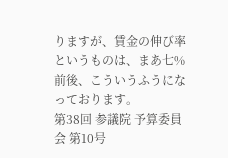りますが、賃金の伸び率というものは、まあ七%前後、こういうふうになっております。
第38回 参議院 予算委員会 第10号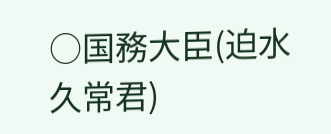○国務大臣(迫水久常君)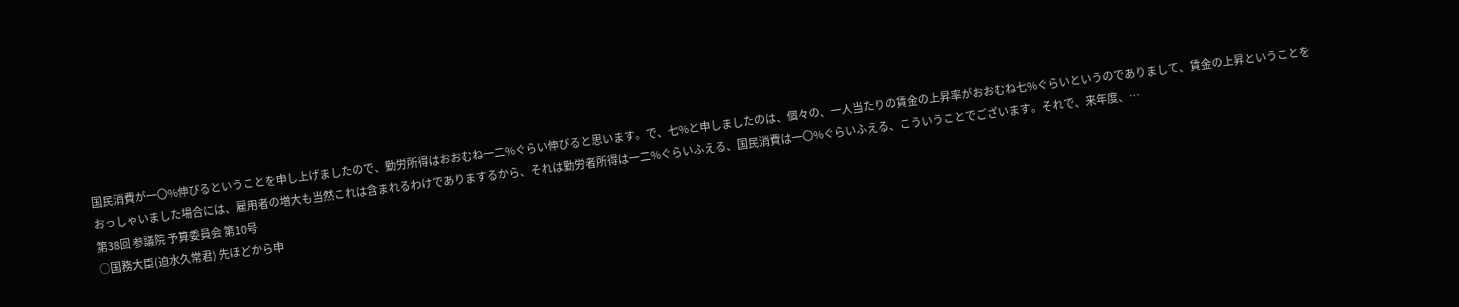国民消費が一〇%伸びるということを申し上げましたので、勤労所得はおおむね一二%ぐらい伸びると思います。で、七%と申しましたのは、個々の、一人当たりの賃金の上昇率がおおむね七%ぐらいというのでありまして、賃金の上昇ということをおっしゃいました場合には、雇用者の増大も当然これは含まれるわけでありまするから、それは勤労者所得は一二%ぐらいふえる、国民消費は一〇%ぐらいふえる、こういうことでございます。それで、来年度、…
第38回 参議院 予算委員会 第10号
○国務大臣(迫水久常君) 先ほどから申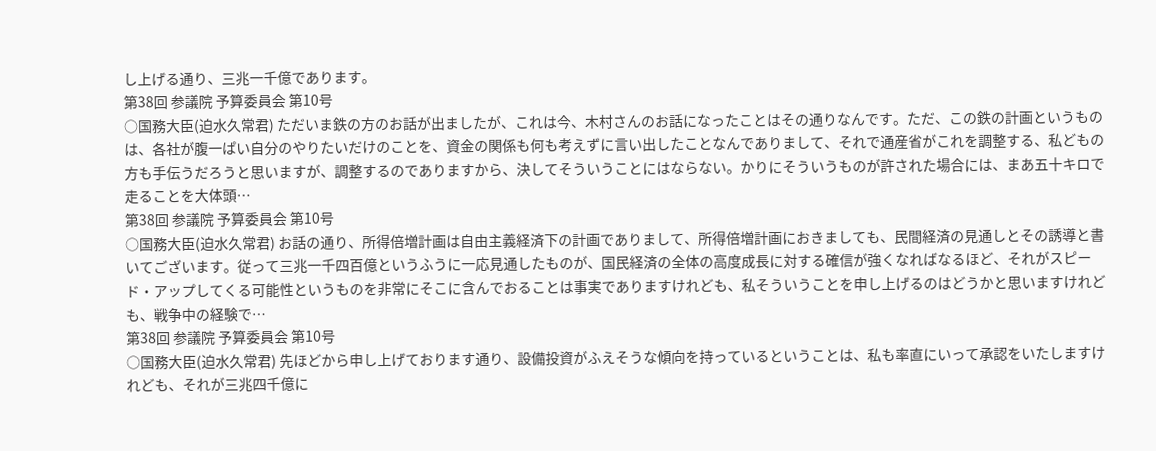し上げる通り、三兆一千億であります。
第38回 参議院 予算委員会 第10号
○国務大臣(迫水久常君) ただいま鉄の方のお話が出ましたが、これは今、木村さんのお話になったことはその通りなんです。ただ、この鉄の計画というものは、各社が腹一ぱい自分のやりたいだけのことを、資金の関係も何も考えずに言い出したことなんでありまして、それで通産省がこれを調整する、私どもの方も手伝うだろうと思いますが、調整するのでありますから、決してそういうことにはならない。かりにそういうものが許された場合には、まあ五十キロで走ることを大体頭…
第38回 参議院 予算委員会 第10号
○国務大臣(迫水久常君) お話の通り、所得倍増計画は自由主義経済下の計画でありまして、所得倍増計画におきましても、民間経済の見通しとその誘導と書いてございます。従って三兆一千四百億というふうに一応見通したものが、国民経済の全体の高度成長に対する確信が強くなればなるほど、それがスピード・アップしてくる可能性というものを非常にそこに含んでおることは事実でありますけれども、私そういうことを申し上げるのはどうかと思いますけれども、戦争中の経験で…
第38回 参議院 予算委員会 第10号
○国務大臣(迫水久常君) 先ほどから申し上げております通り、設備投資がふえそうな傾向を持っているということは、私も率直にいって承認をいたしますけれども、それが三兆四千億に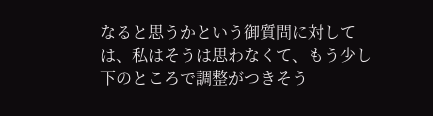なると思うかという御質問に対しては、私はそうは思わなくて、もう少し下のところで調整がつきそう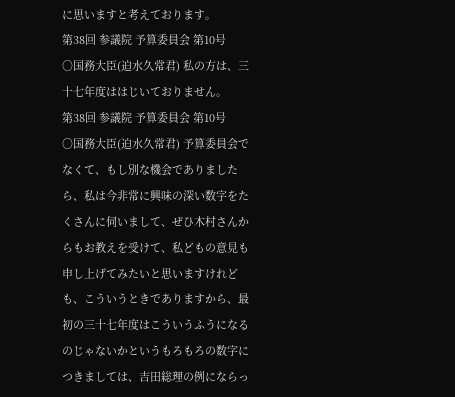に思いますと考えております。
第38回 参議院 予算委員会 第10号
○国務大臣(迫水久常君) 私の方は、三十七年度ははじいておりません。
第38回 参議院 予算委員会 第10号
○国務大臣(迫水久常君) 予算委員会でなくて、もし別な機会でありましたら、私は今非常に興味の深い数字をたくさんに伺いまして、ぜひ木村さんからもお教えを受けて、私どもの意見も申し上げてみたいと思いますけれども、こういうときでありますから、最初の三十七年度はこういうふうになるのじゃないかというもろもろの数字につきましては、吉田総理の例にならっ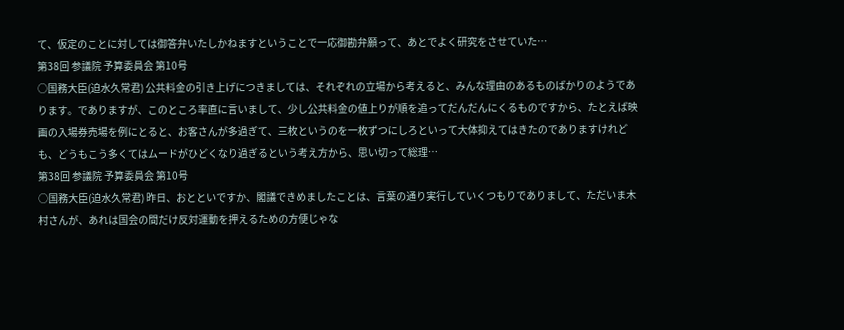て、仮定のことに対しては御答弁いたしかねますということで一応御勘弁願って、あとでよく研究をさせていた…
第38回 参議院 予算委員会 第10号
○国務大臣(迫水久常君) 公共料金の引き上げにつきましては、それぞれの立場から考えると、みんな理由のあるものばかりのようであります。でありますが、このところ率直に言いまして、少し公共料金の値上りが順を追ってだんだんにくるものですから、たとえば映画の入場券売場を例にとると、お客さんが多過ぎて、三枚というのを一枚ずつにしろといって大体抑えてはきたのでありますけれども、どうもこう多くてはムードがひどくなり過ぎるという考え方から、思い切って総理…
第38回 参議院 予算委員会 第10号
○国務大臣(迫水久常君) 昨日、おとといですか、閣議できめましたことは、言葉の通り実行していくつもりでありまして、ただいま木村さんが、あれは国会の間だけ反対運動を押えるための方便じゃな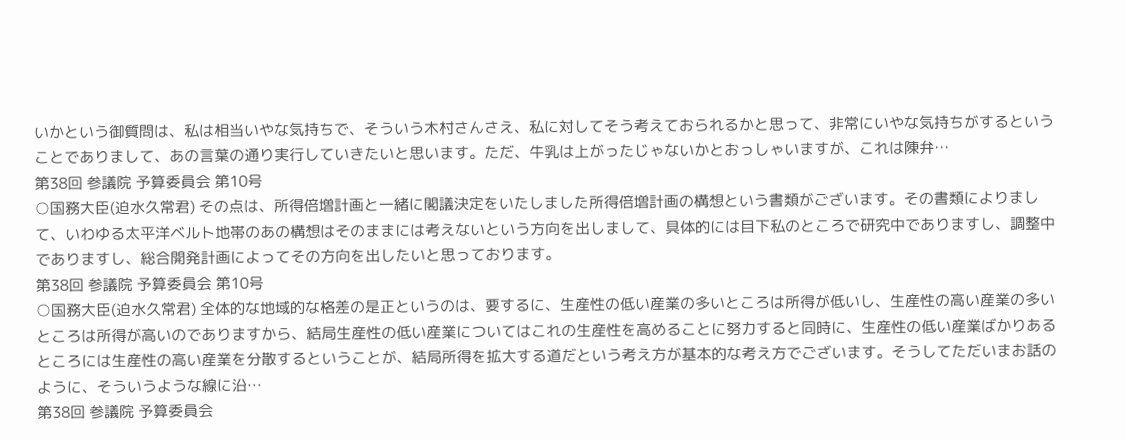いかという御質問は、私は相当いやな気持ちで、そういう木村さんさえ、私に対してそう考えておられるかと思って、非常にいやな気持ちがするということでありまして、あの言葉の通り実行していきたいと思います。ただ、牛乳は上がったじゃないかとおっしゃいますが、これは陳弁…
第38回 参議院 予算委員会 第10号
○国務大臣(迫水久常君) その点は、所得倍増計画と一緒に閣議決定をいたしました所得倍増計画の構想という書類がございます。その書類によりまして、いわゆる太平洋ベルト地帯のあの構想はそのままには考えないという方向を出しまして、具体的には目下私のところで研究中でありますし、調整中でありますし、総合開発計画によってその方向を出したいと思っております。
第38回 参議院 予算委員会 第10号
○国務大臣(迫水久常君) 全体的な地域的な格差の是正というのは、要するに、生産性の低い産業の多いところは所得が低いし、生産性の高い産業の多いところは所得が高いのでありますから、結局生産性の低い産業についてはこれの生産性を高めることに努力すると同時に、生産性の低い産業ばかりあるところには生産性の高い産業を分散するということが、結局所得を拡大する道だという考え方が基本的な考え方でございます。そうしてただいまお話のように、そういうような線に沿…
第38回 参議院 予算委員会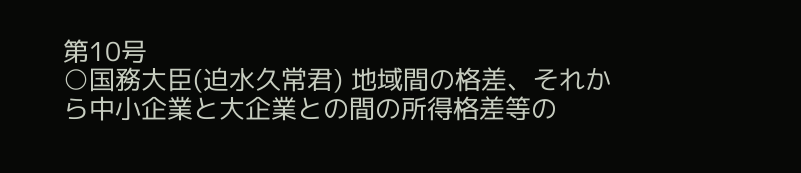第10号
○国務大臣(迫水久常君) 地域間の格差、それから中小企業と大企業との間の所得格差等の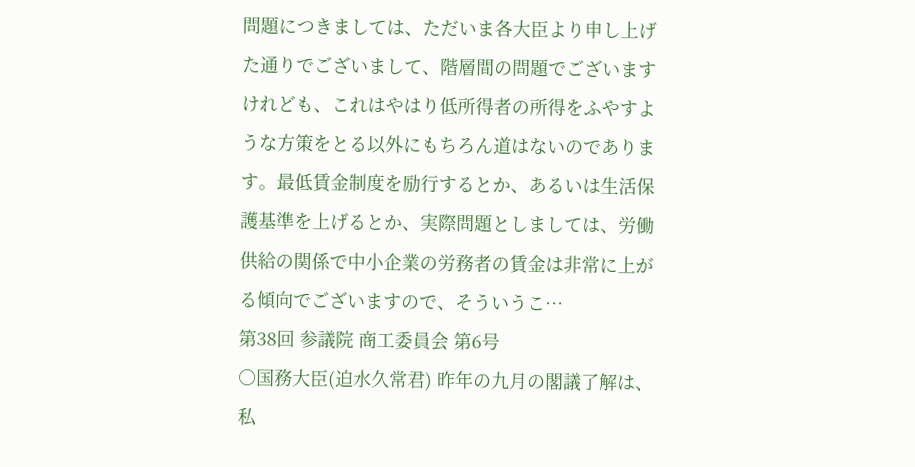問題につきましては、ただいま各大臣より申し上げた通りでございまして、階層間の問題でございますけれども、これはやはり低所得者の所得をふやすような方策をとる以外にもちろん道はないのであります。最低賃金制度を励行するとか、あるいは生活保護基準を上げるとか、実際問題としましては、労働供給の関係で中小企業の労務者の賃金は非常に上がる傾向でございますので、そういうこ…
第38回 参議院 商工委員会 第6号
○国務大臣(迫水久常君) 昨年の九月の閣議了解は、私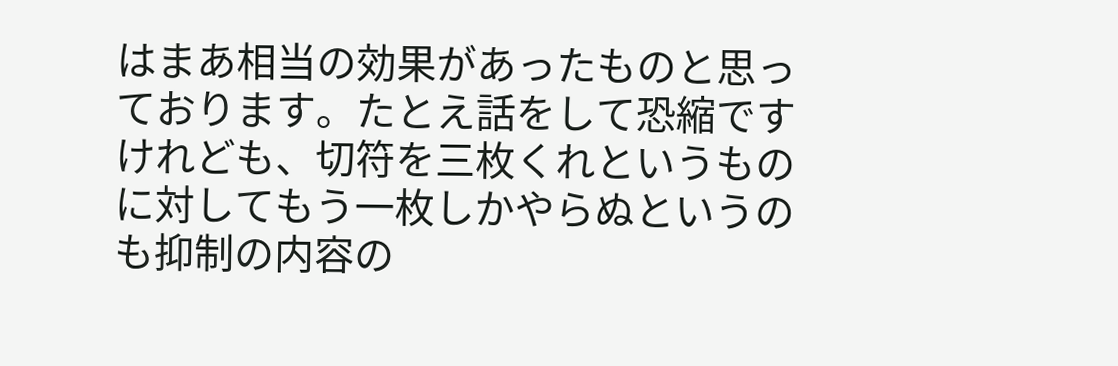はまあ相当の効果があったものと思っております。たとえ話をして恐縮ですけれども、切符を三枚くれというものに対してもう一枚しかやらぬというのも抑制の内容の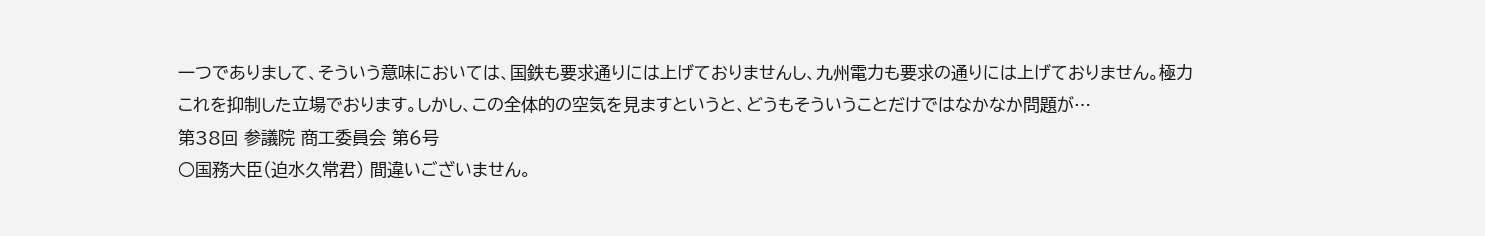一つでありまして、そういう意味においては、国鉄も要求通りには上げておりませんし、九州電力も要求の通りには上げておりません。極力これを抑制した立場でおります。しかし、この全体的の空気を見ますというと、どうもそういうことだけではなかなか問題が…
第38回 参議院 商工委員会 第6号
○国務大臣(迫水久常君) 間違いございません。